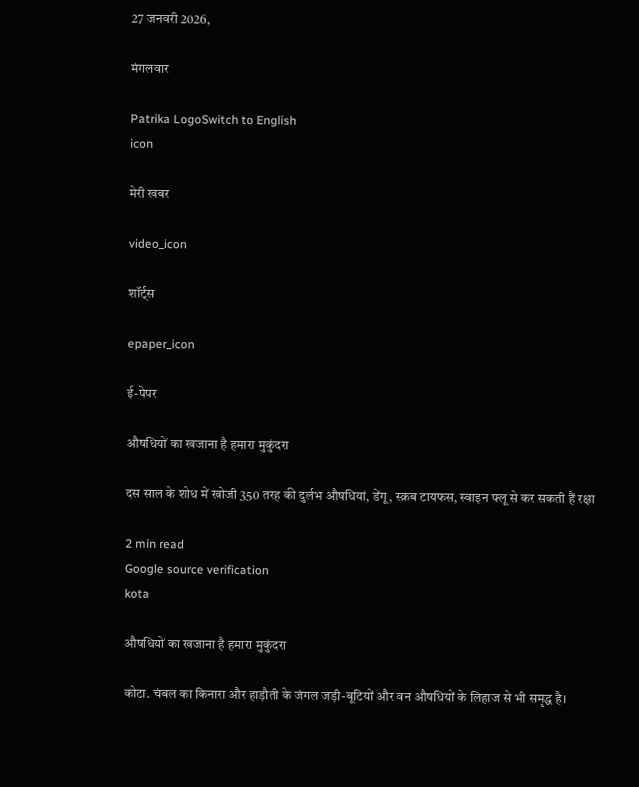27 जनवरी 2026,

मंगलवार

Patrika LogoSwitch to English
icon

मेरी खबर

video_icon

शॉर्ट्स

epaper_icon

ई-पेपर

औषधियों का खजाना है हमारा मुकुंदरा

दस साल के शोध में खोजी 350 तरह की दुर्लभ औषधियां, डेंगू, स्क्रब टायफस, स्वाइन फ्लू से कर सकती हैं रक्षा

2 min read
Google source verification
kota

औषधियों का खजाना है हमारा मुकुंदरा

कोटा. चंबल का किनारा और हाड़ौती के जंगल जड़ी-बूटियों और वन औषधियों के लिहाज से भी समृद्ध है।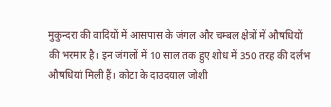मुकुन्दरा की वादियों में आसपास के जंगल और चम्बल क्षेत्रों में औषधियों की भरमार है। इन जंगलों में 10 साल तक हुए शोध में 350 तरह की दर्लभ औषधियां मिली हैं। कोटा के दाउदयाल जोशी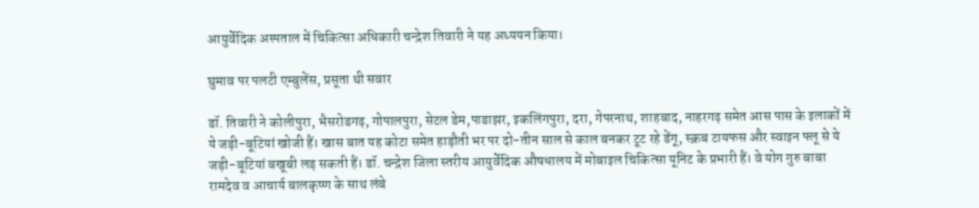आयुर्वेदिक अस्पताल में चिकित्सा अधिकारी चन्द्रेश तिवारी ने यह अध्ययन किया।

घुमाव पर पलटी एम्बुलेंस, प्रसूता थी सवार

डॉ. तिवारी ने कोलीपुरा, भैसरोडगढ़, गोपालपुरा, सेटल डेम,पाडाझर, इकलिंगपुरा, दरा, गेपरनाथ, शाहबाद, नाहरगढ़ समेत आस पास के इलाकों में ये जड़ी-बूटियां खोजी हैं। खास बात यह कोटा समेत हाड़ौती भर पर दो-तीन साल से काल बनकर टूट रहे डेंगू, स्क्रब टायफस और स्वाइन फ्लू से ये जड़ी-बूटियां बखूबी लड़ सकती हैं। डॉ. चन्द्रेश जिला स्तरीय आयुर्वेदिक औषधालय में मोबाइल चिकित्सा यूनिट के प्रभारी हैं। वे योग गुरु बाबा रामदेव व आचार्य बालकृष्ण के साथ लंबे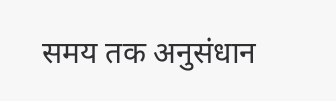समय तक अनुसंधान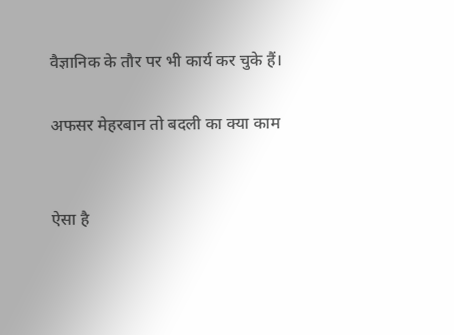वैज्ञानिक के तौर पर भी कार्य कर चुके हैं।

अफसर मेहरबान तो बदली का क्या काम


ऐसा है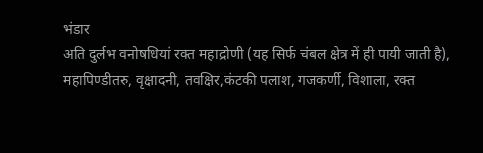भंडार
अति दुर्लभ वनोषधियां रक्त महाद्रोणी (यह सिर्फ चंबल क्षेत्र में ही पायी जाती है), महापिण्डीतरु, वृक्षादनी, तवक्षिर,कंटकी पलाश, गजकर्णी, विशाला, रक्त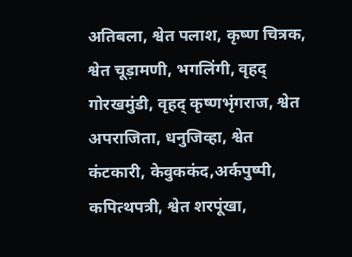अतिबला, श्वेत पलाश, कृष्ण चित्रक, श्वेत चूड़ामणी, भगलिंगी, वृहद् गोरखमुंडी, वृहद् कृष्णभृंगराज, श्वेत अपराजिता, धनुजिव्हा, श्वेत कंटकारी, केवुककंद,अर्कपुष्पी, कपित्थपत्री, श्वेत शरपूंखा,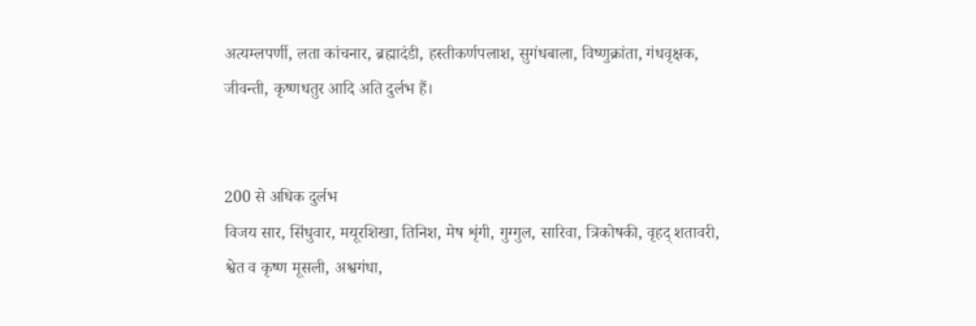अत्यम्लपर्णी, लता कांचनार, ब्रह्मादंडी, हस्तीकर्णपलाश, सुगंधबाला, विष्णुक्रांता, गंधवृक्षक, जीवन्ती, कृष्णधतुर आदि अति दुर्लभ हैं।


200 से अधिक दुर्लभ
विजय सार, सिंधुवार, मयूरशिखा, तिनिश, मेष शृंगी, गुग्गुल, सारिवा, त्रिकोषकी, वृहद् शतावरी, श्वेत व कृष्ण मूसली, अश्वगंधा,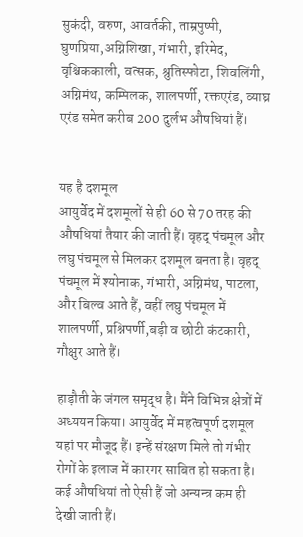सुकंदी, वरुण, आवर्तकी, ताम्रपुष्पी, घुणप्रिया,अग्निशिखा, गंभारी, इरिमेद, वृश्चिककाली, वत्सक, श्रुतिस्फोटा, शिवलिंगी, अग्निमंथ, कम्पिलक, शालपर्णी, रक्तएरंड, व्याघ्र एरंड समेत करीब 200 दुर्लभ औषधियां हैं।


यह है दशमूल
आयुर्वेद में दशमूलों से ही 60 से 70 तरह की औषधियां तैयार की जाती हैं। वृहद् पंचमूल और लघु पंचमूल से मिलकर दशमूल बनता है। वृहद् पंचमूल में श्योनाक, गंभारी, अग्निमंथ, पाटला, और बिल्व आते हैं, वहीं लघु पंचमूल में शालपर्णी, प्रश्निपर्णी,बड़ी व छोटी कंटकारी, गौक्षुर आते हैं।

हाड़ौती के जंगल समृद्ध है। मैंने विभिन्न क्षेत्रों में अध्ययन किया। आयुर्वेद में महत्वपूर्ण दशमूल यहां पर मौजूद हैं। इन्हें संरक्षण मिले तो गंभीर रोगों के इलाज में कारगर साबित हो सकता है। कई औषधियां तो ऐसी हैं जो अन्यन्त्र कम ही देखी जाती हैं।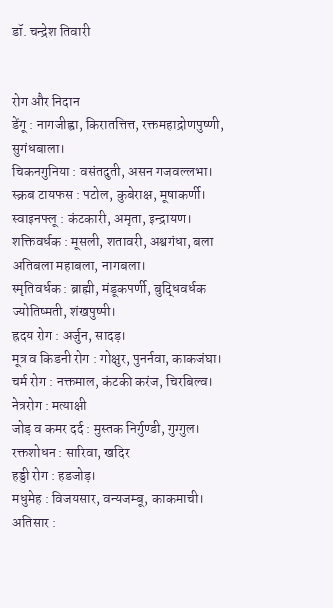डॉ. चन्द्रेश तिवारी


रोग और निदान
डेंगू : नागजीह्वा, किरातत्तित्त, रक्तमहाद्रोणपुष्णी, सुगंधबाला।
चिकनगुनिया : वसंतदुती, असन गजवल्लभा।
स्क्रब टायफस : पटोल, कुबेराक्ष, मूषाकर्णी।
स्वाइनफ्लू : कंटकारी, अमृता, इन्द्रायण।
शक्तिवर्धक : मूसली, शतावरी, अश्वगंधा, बला अतिबला महाबला, नागबला।
स्मृतिवर्धक : ब्राह्मी, मंडूकपर्णी, बुद्धिवर्धक ज्योतिष्मती, शंखपुष्पी।
ह्रदय रोग : अर्जुन, सादड़।
मूत्र व किडनी रोग : गोक्षुर, पुनर्नवा, काकजंघा।
चर्म रोग : नक्तमाल, कंटकी करंज, चिरबिल्व।
नेत्ररोग : मत्याक्षी
जोड़ व कमर दर्द : मुस्तक निर्गुण्डी, गुग्गुल।
रक्तशोधन : सारिवा, खदिर
हड्डी रोग : हडजोड़।
मधुमेह : विजयसार, वन्यजम्बू, काकमाची।
अतिसार :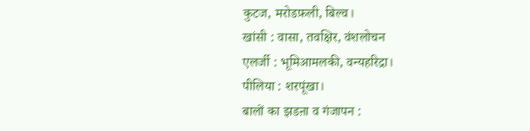कुटज, मरोडफ़ली, बिल्व।
खांसी : वासा, तवक्षिर, वंशलोचन
एलर्जी : भूमिआमलकी, वन्यहरिद्रा।
पीलिया : शरपूंखा।
बालों का झडऩा व गंजापन :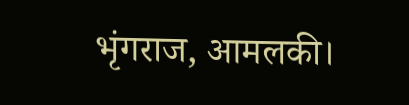भृंगराज, आमलकी।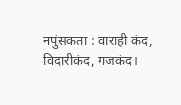नपुंसकता : वाराही कंद, विदारीकंद, गजकंद।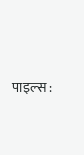पाइल्स :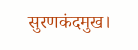सुरणकंदमुख।